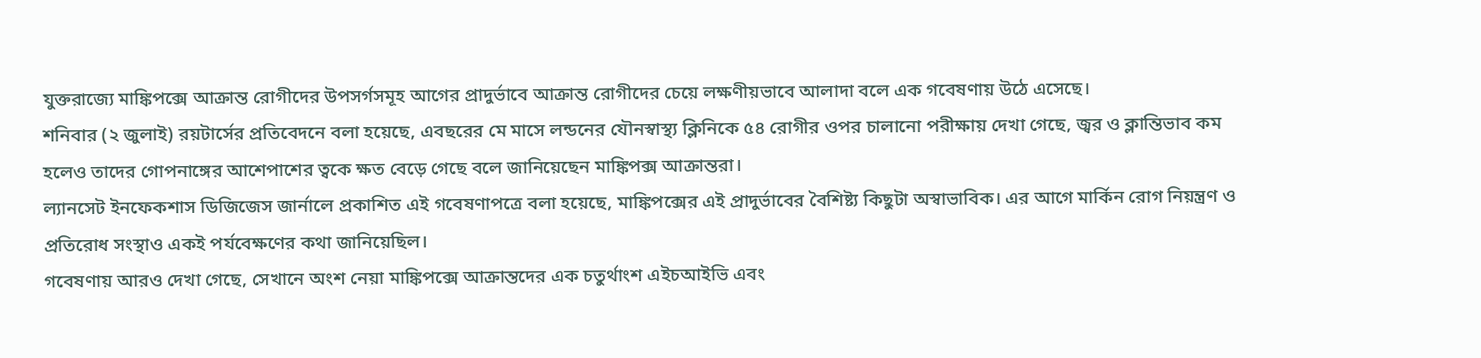যুক্তরাজ্যে মাঙ্কিপক্সে আক্রান্ত রোগীদের উপসর্গসমূহ আগের প্রাদুর্ভাবে আক্রান্ত রোগীদের চেয়ে লক্ষণীয়ভাবে আলাদা বলে এক গবেষণায় উঠে এসেছে।
শনিবার (২ জুলাই) রয়টার্সের প্রতিবেদনে বলা হয়েছে, এবছরের মে মাসে লন্ডনের যৌনস্বাস্থ্য ক্লিনিকে ৫৪ রোগীর ওপর চালানো পরীক্ষায় দেখা গেছে, জ্বর ও ক্লান্তিভাব কম হলেও তাদের গোপনাঙ্গের আশেপাশের ত্বকে ক্ষত বেড়ে গেছে বলে জানিয়েছেন মাঙ্কিপক্স আক্রান্তরা।
ল্যানসেট ইনফেকশাস ডিজিজেস জার্নালে প্রকাশিত এই গবেষণাপত্রে বলা হয়েছে, মাঙ্কিপক্সের এই প্রাদুর্ভাবের বৈশিষ্ট্য কিছুটা অস্বাভাবিক। এর আগে মার্কিন রোগ নিয়ন্ত্রণ ও প্রতিরোধ সংস্থাও একই পর্যবেক্ষণের কথা জানিয়েছিল।
গবেষণায় আরও দেখা গেছে, সেখানে অংশ নেয়া মাঙ্কিপক্সে আক্রান্তদের এক চতুর্থাংশ এইচআইভি এবং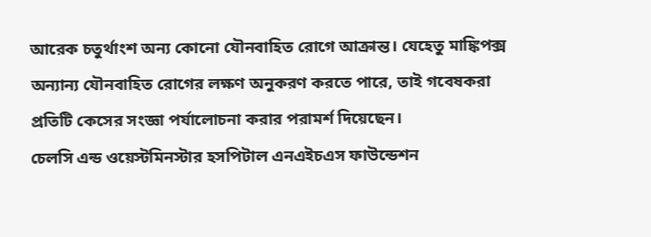আরেক চতুর্থাংশ অন্য কোনো যৌনবাহিত রোগে আক্রান্ত। যেহেতু মাঙ্কিপক্স অন্যান্য যৌনবাহিত রোগের লক্ষণ অনুকরণ করতে পারে, তাই গবেষকরা প্রতিটি কেসের সংজ্ঞা পর্যালোচনা করার পরামর্শ দিয়েছেন।
চেলসি এন্ড ওয়েস্টমিনস্টার হসপিটাল এনএইচএস ফাউন্ডেশন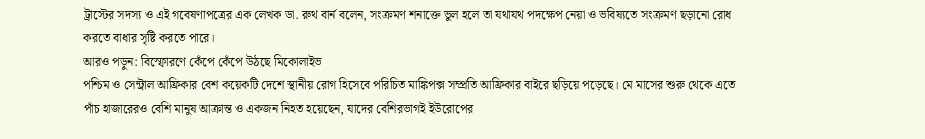ট্রাস্টের সদস্য ও এই গবেষণাপত্রের এক লেখক ডা. রুথ বার্ন বলেন, সংক্রমণ শনাক্তে ভুল হলে তা যথাযথ পদক্ষেপ নেয়া ও ভবিষ্যতে সংক্রমণ ছড়ানো রোধ করতে বাধার সৃষ্টি করতে পারে।
আরও পড়ুন: বিস্ফোরণে কেঁপে কেঁপে উঠছে মিকোলাইভ
পশ্চিম ও সেন্ট্রাল আফ্রিকার বেশ কয়েকটি দেশে স্থানীয় রোগ হিসেবে পরিচিত মাঙ্কিপক্স সম্প্রতি আফ্রিকার বাইরে ছড়িয়ে পড়েছে। মে মাসের শুরু থেকে এতে পাঁচ হাজারেরও বেশি মানুষ আক্রান্ত ও একজন নিহত হয়েছেন, যাদের বেশিরভাগই ইউরোপের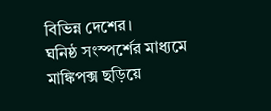বিভিন্ন দেশের।
ঘনিষ্ঠ সংস্পর্শের মাধ্যমে মাঙ্কিপক্স ছড়িয়ে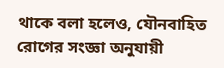থাকে বলা হলেও, যৌনবাহিত রোগের সংজ্ঞা অনুযায়ী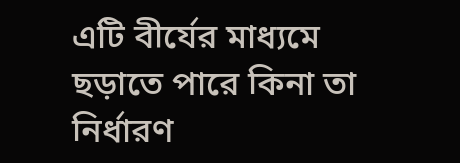এটি বীর্যের মাধ্যমে ছড়াতে পারে কিনা তা নির্ধারণ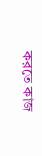করতে কাজ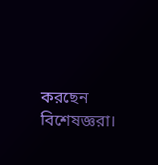করছেন বিশেষজ্ঞরা।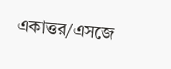একাত্তর/এসজে